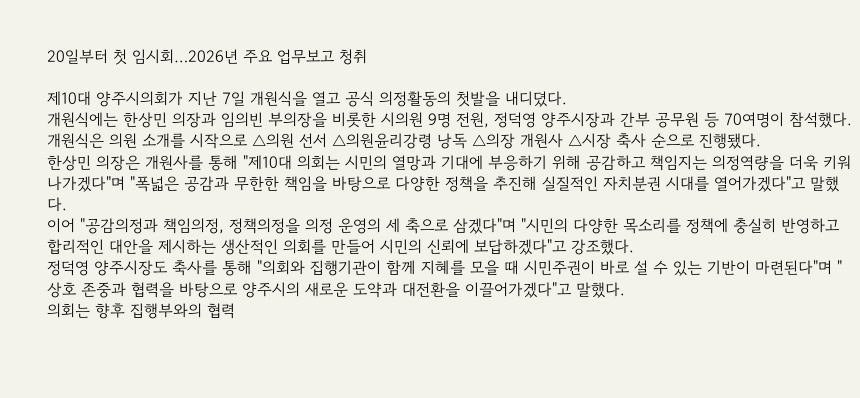20일부터 첫 임시회…2026년 주요 업무보고 청취

제10대 양주시의회가 지난 7일 개원식을 열고 공식 의정활동의 첫발을 내디뎠다.
개원식에는 한상민 의장과 임의빈 부의장을 비롯한 시의원 9명 전원, 정덕영 양주시장과 간부 공무원 등 70여명이 참석했다.
개원식은 의원 소개를 시작으로 △의원 선서 △의원윤리강령 낭독 △의장 개원사 △시장 축사 순으로 진행됐다.
한상민 의장은 개원사를 통해 "제10대 의회는 시민의 열망과 기대에 부응하기 위해 공감하고 책임지는 의정역량을 더욱 키워나가겠다"며 "폭넓은 공감과 무한한 책임을 바탕으로 다양한 정책을 추진해 실질적인 자치분권 시대를 열어가겠다"고 말했다.
이어 "공감의정과 책임의정, 정책의정을 의정 운영의 세 축으로 삼겠다"며 "시민의 다양한 목소리를 정책에 충실히 반영하고 합리적인 대안을 제시하는 생산적인 의회를 만들어 시민의 신뢰에 보답하겠다"고 강조했다.
정덕영 양주시장도 축사를 통해 "의회와 집행기관이 함께 지혜를 모을 때 시민주권이 바로 설 수 있는 기반이 마련된다"며 "상호 존중과 협력을 바탕으로 양주시의 새로운 도약과 대전환을 이끌어가겠다"고 말했다.
의회는 향후 집행부와의 협력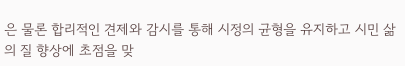은 물론 합리적인 견제와 감시를 통해 시정의 균형을 유지하고 시민 삶의 질 향상에 초점을 맞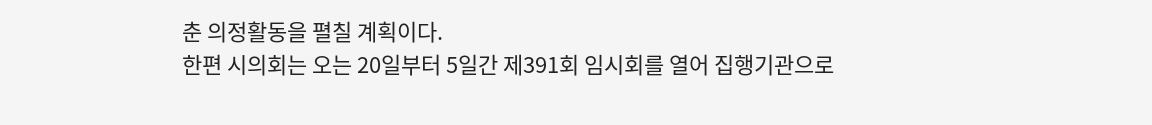춘 의정활동을 펼칠 계획이다.
한편 시의회는 오는 20일부터 5일간 제391회 임시회를 열어 집행기관으로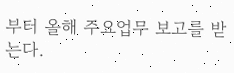부터 올해 주요업무 보고를 받는다.